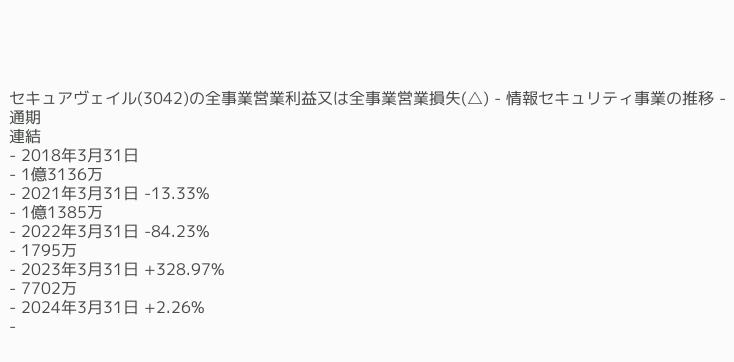セキュアヴェイル(3042)の全事業営業利益又は全事業営業損失(△) - 情報セキュリティ事業の推移 - 通期
連結
- 2018年3月31日
- 1億3136万
- 2021年3月31日 -13.33%
- 1億1385万
- 2022年3月31日 -84.23%
- 1795万
- 2023年3月31日 +328.97%
- 7702万
- 2024年3月31日 +2.26%
-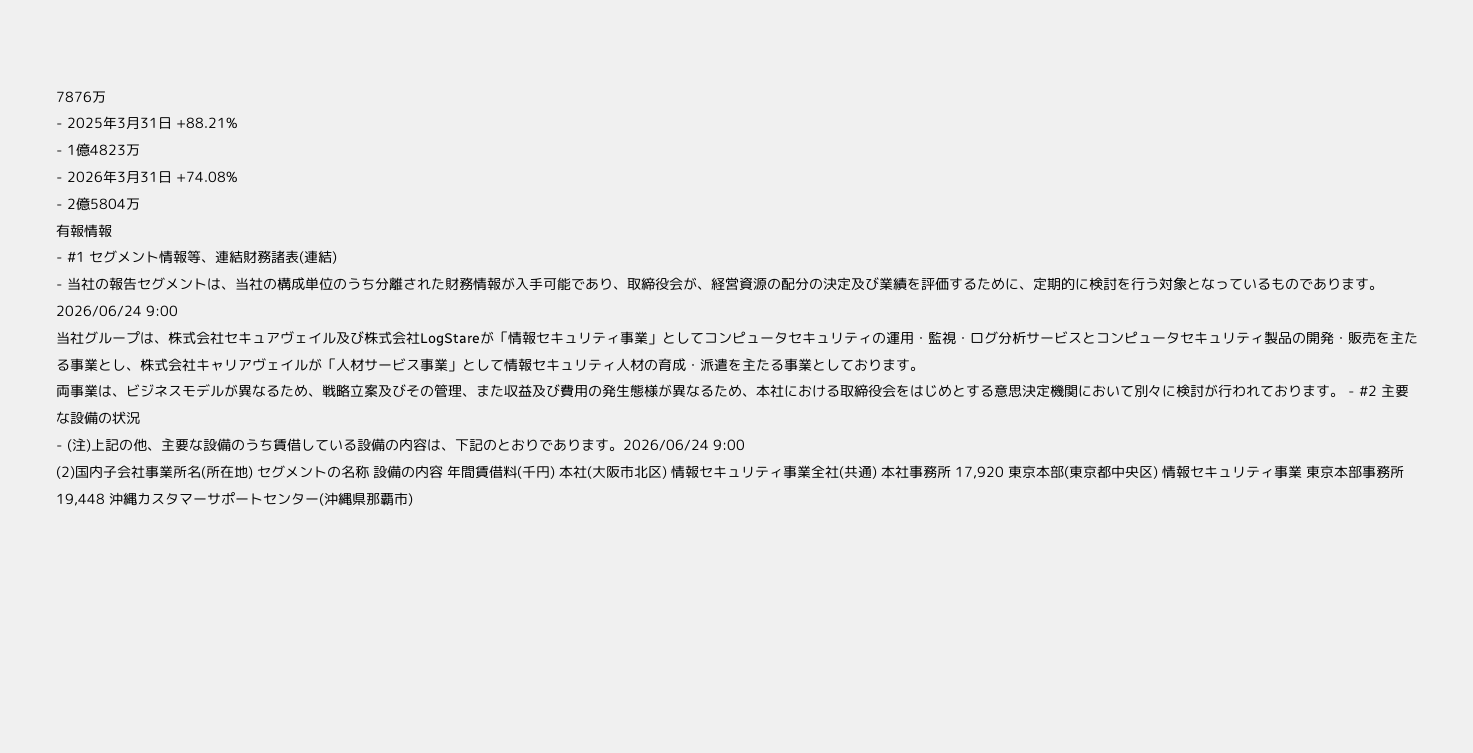7876万
- 2025年3月31日 +88.21%
- 1億4823万
- 2026年3月31日 +74.08%
- 2億5804万
有報情報
- #1 セグメント情報等、連結財務諸表(連結)
- 当社の報告セグメントは、当社の構成単位のうち分離された財務情報が入手可能であり、取締役会が、経営資源の配分の決定及び業績を評価するために、定期的に検討を行う対象となっているものであります。2026/06/24 9:00
当社グループは、株式会社セキュアヴェイル及び株式会社LogStareが「情報セキュリティ事業」としてコンピュータセキュリティの運用・監視・ログ分析サービスとコンピュータセキュリティ製品の開発・販売を主たる事業とし、株式会社キャリアヴェイルが「人材サービス事業」として情報セキュリティ人材の育成・派遣を主たる事業としております。
両事業は、ビジネスモデルが異なるため、戦略立案及びその管理、また収益及び費用の発生態様が異なるため、本社における取締役会をはじめとする意思決定機関において別々に検討が行われております。 - #2 主要な設備の状況
- (注)上記の他、主要な設備のうち賃借している設備の内容は、下記のとおりであります。2026/06/24 9:00
(2)国内子会社事業所名(所在地) セグメントの名称 設備の内容 年間賃借料(千円) 本社(大阪市北区) 情報セキュリティ事業全社(共通) 本社事務所 17,920 東京本部(東京都中央区) 情報セキュリティ事業 東京本部事務所 19,448 沖縄カスタマーサポートセンター(沖縄県那覇市)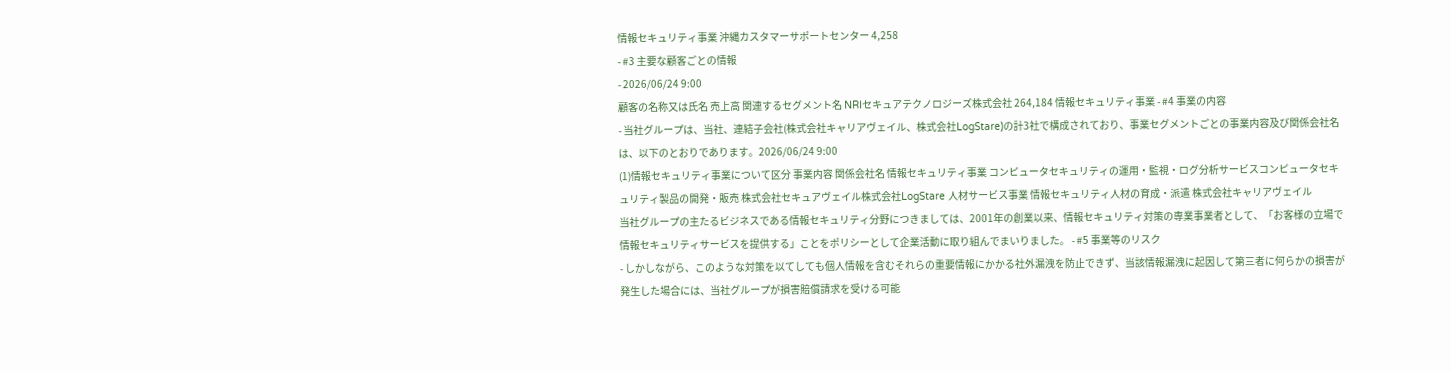情報セキュリティ事業 沖縄カスタマーサポートセンター 4,258
- #3 主要な顧客ごとの情報
- 2026/06/24 9:00
顧客の名称又は氏名 売上高 関連するセグメント名 NRIセキュアテクノロジーズ株式会社 264,184 情報セキュリティ事業 - #4 事業の内容
- 当社グループは、当社、連結子会社(株式会社キャリアヴェイル、株式会社LogStare)の計3社で構成されており、事業セグメントごとの事業内容及び関係会社名は、以下のとおりであります。2026/06/24 9:00
(1)情報セキュリティ事業について区分 事業内容 関係会社名 情報セキュリティ事業 コンピュータセキュリティの運用・監視・ログ分析サービスコンピュータセキュリティ製品の開発・販売 株式会社セキュアヴェイル株式会社LogStare 人材サービス事業 情報セキュリティ人材の育成・派遣 株式会社キャリアヴェイル
当社グループの主たるビジネスである情報セキュリティ分野につきましては、2001年の創業以来、情報セキュリティ対策の専業事業者として、「お客様の立場で情報セキュリティサービスを提供する」ことをポリシーとして企業活動に取り組んでまいりました。 - #5 事業等のリスク
- しかしながら、このような対策を以てしても個人情報を含むそれらの重要情報にかかる社外漏洩を防止できず、当該情報漏洩に起因して第三者に何らかの損害が発生した場合には、当社グループが損害賠償請求を受ける可能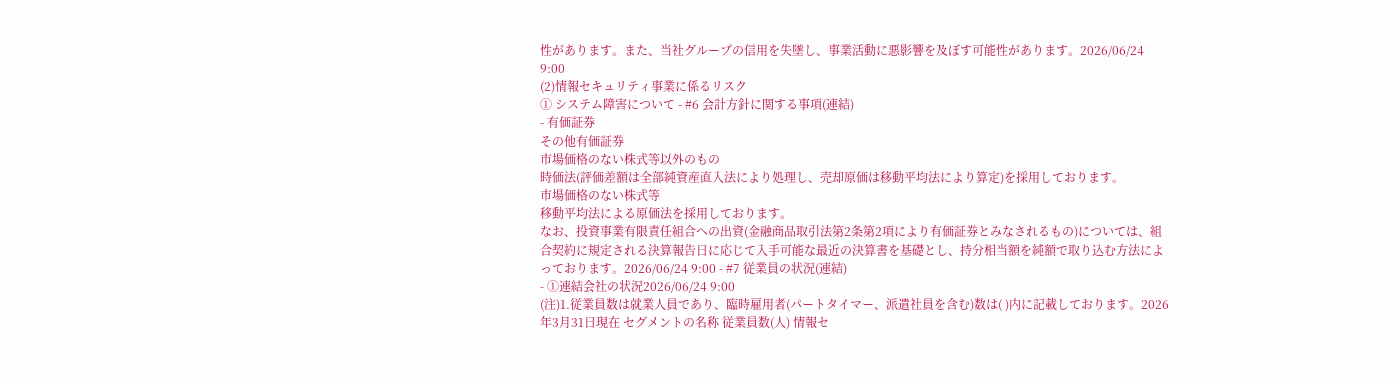性があります。また、当社グループの信用を失墜し、事業活動に悪影響を及ぼす可能性があります。2026/06/24 9:00
(2)情報セキュリティ事業に係るリスク
① システム障害について - #6 会計方針に関する事項(連結)
- 有価証券
その他有価証券
市場価格のない株式等以外のもの
時価法(評価差額は全部純資産直入法により処理し、売却原価は移動平均法により算定)を採用しております。
市場価格のない株式等
移動平均法による原価法を採用しております。
なお、投資事業有限責任組合への出資(金融商品取引法第2条第2項により有価証券とみなされるもの)については、組合契約に規定される決算報告日に応じて入手可能な最近の決算書を基礎とし、持分相当額を純額で取り込む方法によっております。2026/06/24 9:00 - #7 従業員の状況(連結)
- ①連結会社の状況2026/06/24 9:00
(注)1.従業員数は就業人員であり、臨時雇用者(パートタイマー、派遣社員を含む)数は( )内に記載しております。2026年3月31日現在 セグメントの名称 従業員数(人) 情報セ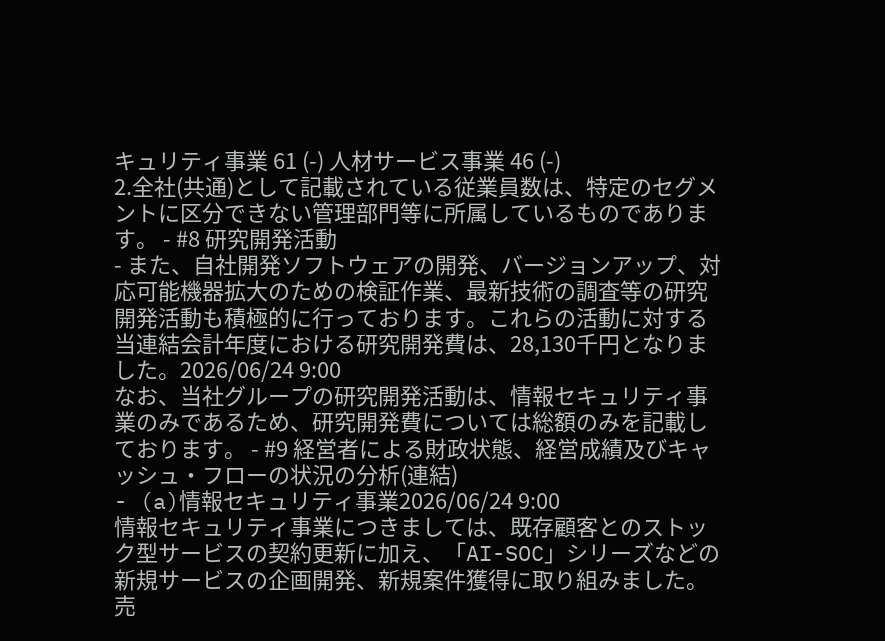キュリティ事業 61 (-) 人材サービス事業 46 (-)
2.全社(共通)として記載されている従業員数は、特定のセグメントに区分できない管理部門等に所属しているものであります。 - #8 研究開発活動
- また、自社開発ソフトウェアの開発、バージョンアップ、対応可能機器拡大のための検証作業、最新技術の調査等の研究開発活動も積極的に行っております。これらの活動に対する当連結会計年度における研究開発費は、28,130千円となりました。2026/06/24 9:00
なお、当社グループの研究開発活動は、情報セキュリティ事業のみであるため、研究開発費については総額のみを記載しております。 - #9 経営者による財政状態、経営成績及びキャッシュ・フローの状況の分析(連結)
- (a)情報セキュリティ事業2026/06/24 9:00
情報セキュリティ事業につきましては、既存顧客とのストック型サービスの契約更新に加え、「AI-SOC」シリーズなどの新規サービスの企画開発、新規案件獲得に取り組みました。売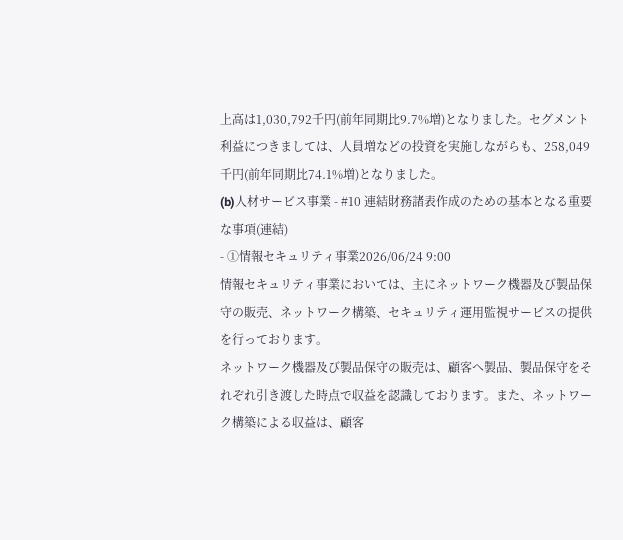上高は1,030,792千円(前年同期比9.7%増)となりました。セグメント利益につきましては、人員増などの投資を実施しながらも、258,049千円(前年同期比74.1%増)となりました。
(b)人材サービス事業 - #10 連結財務諸表作成のための基本となる重要な事項(連結)
- ①情報セキュリティ事業2026/06/24 9:00
情報セキュリティ事業においては、主にネットワーク機器及び製品保守の販売、ネットワーク構築、セキュリティ運用監視サービスの提供を行っております。
ネットワーク機器及び製品保守の販売は、顧客へ製品、製品保守をそれぞれ引き渡した時点で収益を認識しております。また、ネットワーク構築による収益は、顧客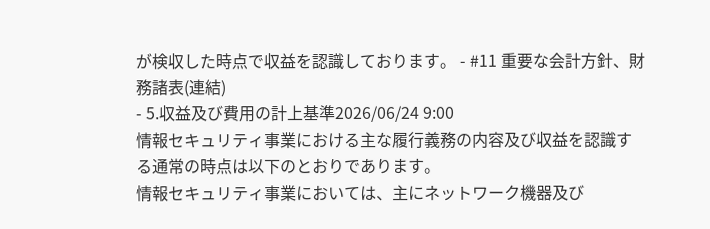が検収した時点で収益を認識しております。 - #11 重要な会計方針、財務諸表(連結)
- 5.収益及び費用の計上基準2026/06/24 9:00
情報セキュリティ事業における主な履行義務の内容及び収益を認識する通常の時点は以下のとおりであります。
情報セキュリティ事業においては、主にネットワーク機器及び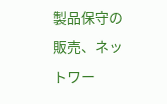製品保守の販売、ネットワー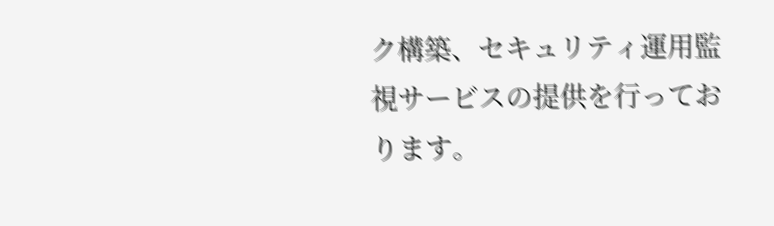ク構築、セキュリティ運用監視サービスの提供を行っております。